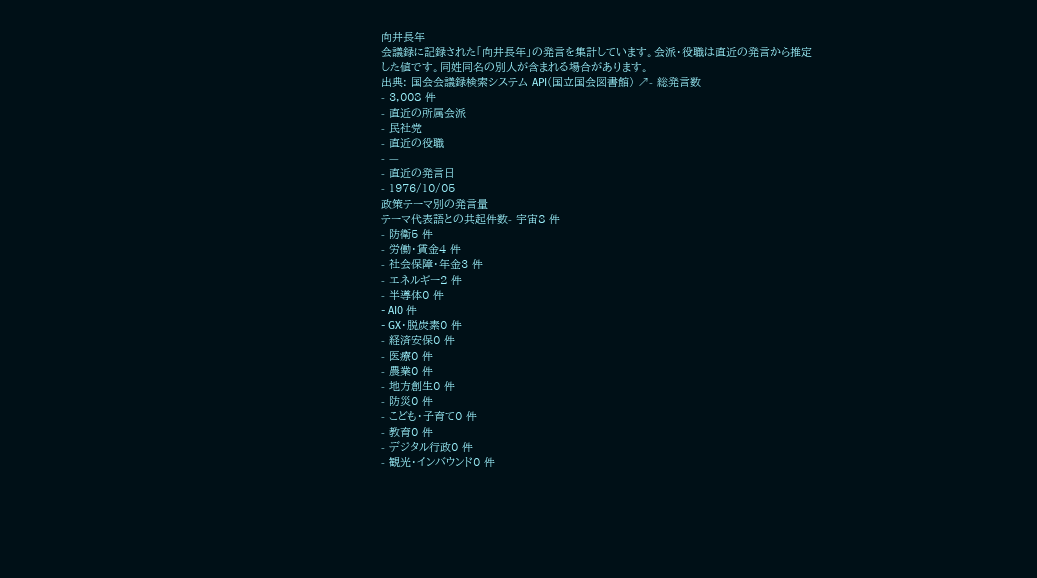向井長年
会議録に記録された「向井長年」の発言を集計しています。会派・役職は直近の発言から推定した値です。同姓同名の別人が含まれる場合があります。
出典: 国会会議録検索システム API(国立国会図書館) ↗- 総発言数
- 3,008 件
- 直近の所属会派
- 民社党
- 直近の役職
- —
- 直近の発言日
- 1976/10/05
政策テーマ別の発言量
テーマ代表語との共起件数- 宇宙8 件
- 防衛5 件
- 労働・賃金4 件
- 社会保障・年金3 件
- エネルギー2 件
- 半導体0 件
- AI0 件
- GX・脱炭素0 件
- 経済安保0 件
- 医療0 件
- 農業0 件
- 地方創生0 件
- 防災0 件
- こども・子育て0 件
- 教育0 件
- デジタル行政0 件
- 観光・インバウンド0 件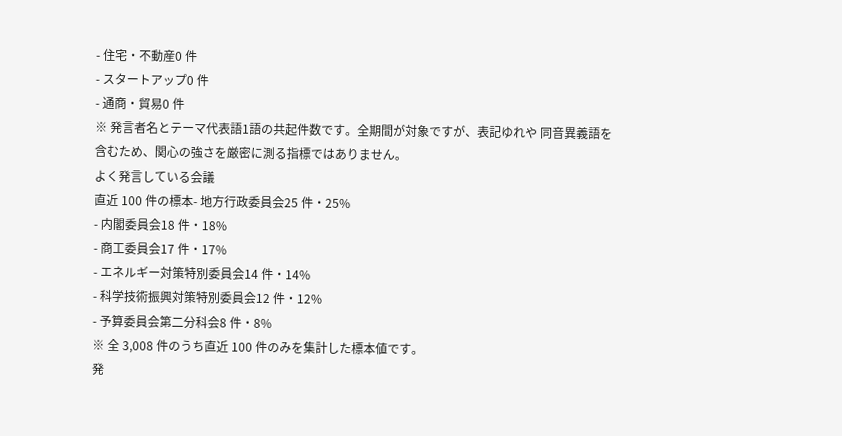- 住宅・不動産0 件
- スタートアップ0 件
- 通商・貿易0 件
※ 発言者名とテーマ代表語1語の共起件数です。全期間が対象ですが、表記ゆれや 同音異義語を含むため、関心の強さを厳密に測る指標ではありません。
よく発言している会議
直近 100 件の標本- 地方行政委員会25 件・25%
- 内閣委員会18 件・18%
- 商工委員会17 件・17%
- エネルギー対策特別委員会14 件・14%
- 科学技術振興対策特別委員会12 件・12%
- 予算委員会第二分科会8 件・8%
※ 全 3,008 件のうち直近 100 件のみを集計した標本値です。
発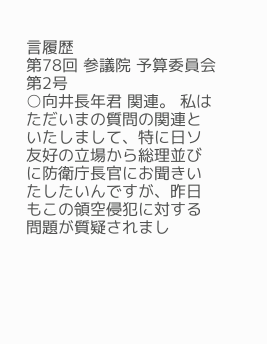言履歴
第78回 参議院 予算委員会 第2号
○向井長年君 関連。 私はただいまの質問の関連といたしまして、特に日ソ友好の立場から総理並びに防衛庁長官にお聞きいたしたいんですが、昨日もこの領空侵犯に対する問題が質疑されまし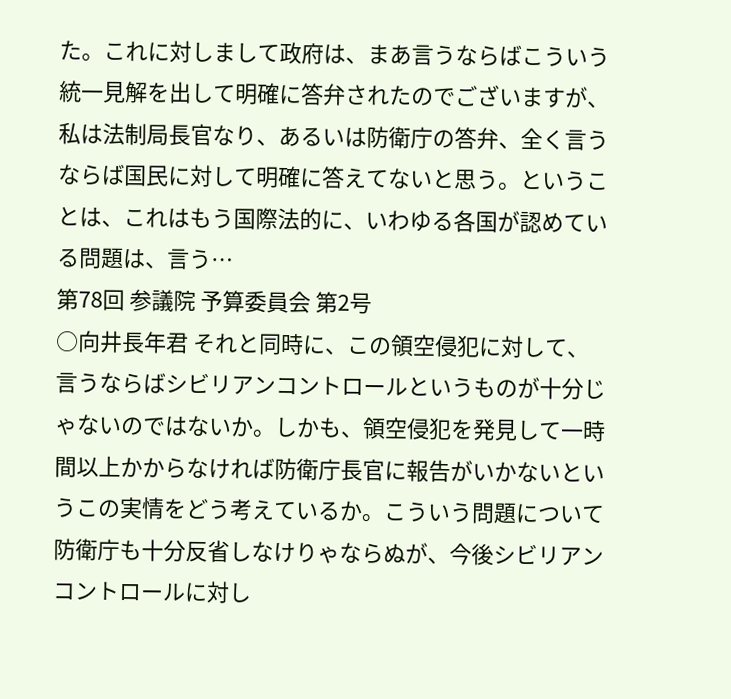た。これに対しまして政府は、まあ言うならばこういう統一見解を出して明確に答弁されたのでございますが、私は法制局長官なり、あるいは防衛庁の答弁、全く言うならば国民に対して明確に答えてないと思う。ということは、これはもう国際法的に、いわゆる各国が認めている問題は、言う…
第78回 参議院 予算委員会 第2号
○向井長年君 それと同時に、この領空侵犯に対して、言うならばシビリアンコントロールというものが十分じゃないのではないか。しかも、領空侵犯を発見して一時間以上かからなければ防衛庁長官に報告がいかないというこの実情をどう考えているか。こういう問題について防衛庁も十分反省しなけりゃならぬが、今後シビリアンコントロールに対し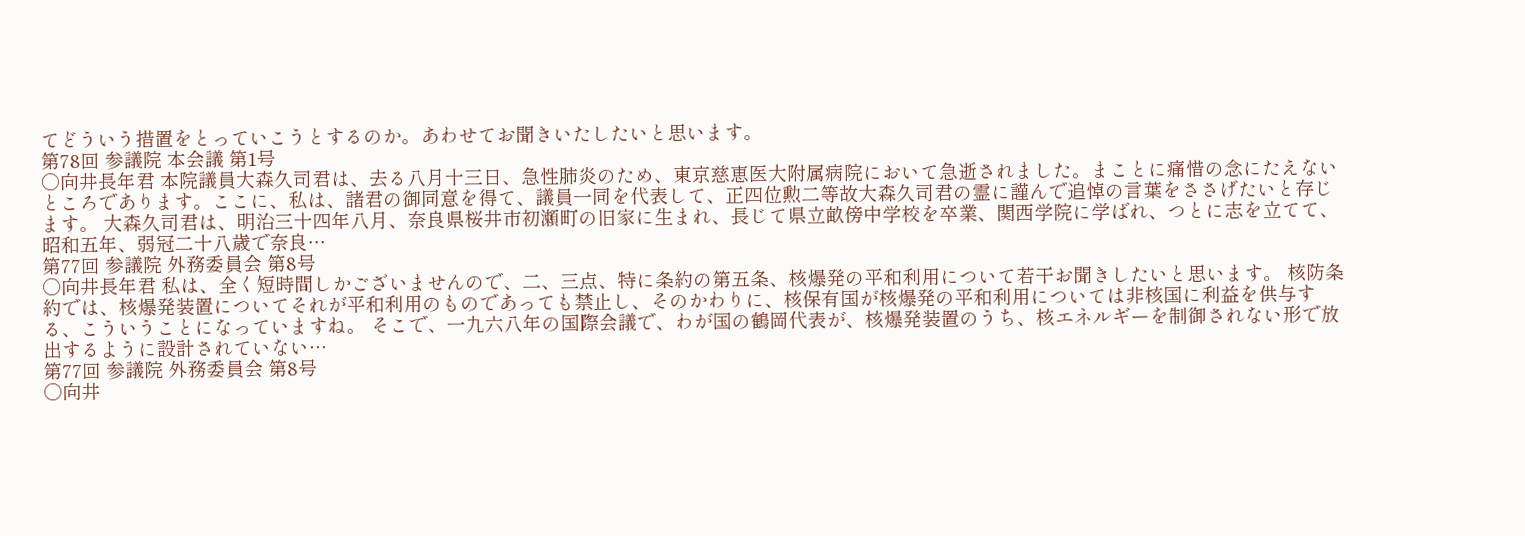てどういう措置をとっていこうとするのか。あわせてお聞きいたしたいと思います。
第78回 参議院 本会議 第1号
○向井長年君 本院議員大森久司君は、去る八月十三日、急性肺炎のため、東京慈恵医大附属病院において急逝されました。まことに痛惜の念にたえないところであります。ここに、私は、諸君の御同意を得て、議員一同を代表して、正四位勲二等故大森久司君の霊に謹んで追悼の言葉をささげたいと存じます。 大森久司君は、明治三十四年八月、奈良県桜井市初瀬町の旧家に生まれ、長じて県立畝傍中学校を卒業、関西学院に学ばれ、つとに志を立てて、昭和五年、弱冠二十八歳で奈良…
第77回 参議院 外務委員会 第8号
○向井長年君 私は、全く短時間しかございませんので、二、三点、特に条約の第五条、核爆発の平和利用について若干お聞きしたいと思います。 核防条約では、核爆発装置についてそれが平和利用のものであっても禁止し、そのかわりに、核保有国が核爆発の平和利用については非核国に利益を供与する、こういうことになっていますね。 そこで、一九六八年の国際会議で、わが国の鶴岡代表が、核爆発装置のうち、核エネルギーを制御されない形で放出するように設計されていない…
第77回 参議院 外務委員会 第8号
○向井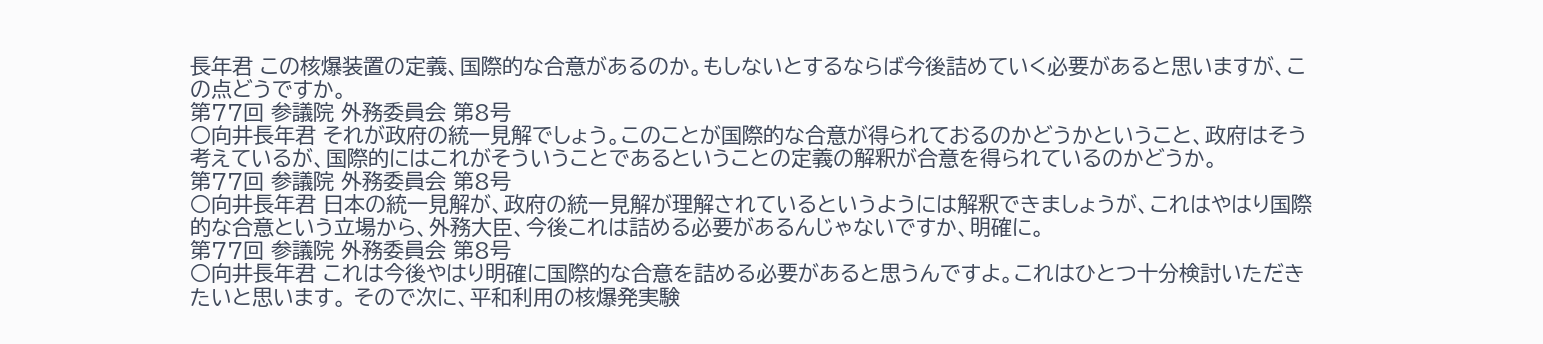長年君 この核爆装置の定義、国際的な合意があるのか。もしないとするならば今後詰めていく必要があると思いますが、この点どうですか。
第77回 参議院 外務委員会 第8号
○向井長年君 それが政府の統一見解でしょう。このことが国際的な合意が得られておるのかどうかということ、政府はそう考えているが、国際的にはこれがそういうことであるということの定義の解釈が合意を得られているのかどうか。
第77回 参議院 外務委員会 第8号
○向井長年君 日本の統一見解が、政府の統一見解が理解されているというようには解釈できましょうが、これはやはり国際的な合意という立場から、外務大臣、今後これは詰める必要があるんじゃないですか、明確に。
第77回 参議院 外務委員会 第8号
○向井長年君 これは今後やはり明確に国際的な合意を詰める必要があると思うんですよ。これはひとつ十分検討いただきたいと思います。 そので次に、平和利用の核爆発実験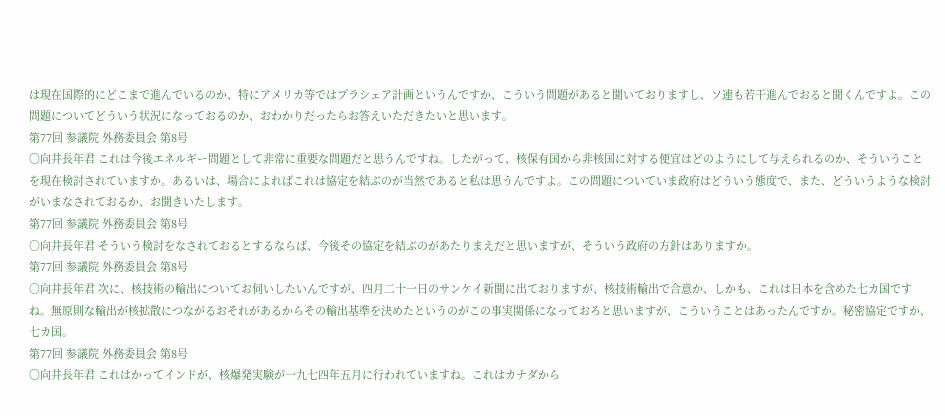は現在国際的にどこまで進んでいるのか、特にアメリカ等ではプラシェア計画というんですか、こういう問題があると聞いておりますし、ソ連も若干進んでおると聞くんですよ。この問題についてどういう状況になっておるのか、おわかりだったらお答えいただきたいと思います。
第77回 参議院 外務委員会 第8号
○向井長年君 これは今後エネルギー問題として非常に重要な問題だと思うんですね。したがって、核保有国から非核国に対する便宜はどのようにして与えられるのか、そういうことを現在検討されていますか。あるいは、場合によればこれは協定を結ぶのが当然であると私は思うんですよ。この問題についていま政府はどういう態度で、また、どういうような検討がいまなされておるか、お聞きいたします。
第77回 参議院 外務委員会 第8号
○向井長年君 そういう検討をなされておるとするならば、今後その協定を結ぶのがあたりまえだと思いますが、そういう政府の方針はありますか。
第77回 参議院 外務委員会 第8号
○向井長年君 次に、核技術の輸出についてお伺いしたいんですが、四月二十一日のサンケイ新聞に出ておりますが、核技術輸出で合意か、しかも、これは日本を含めた七カ国ですね。無原則な輸出が核拡散につながるおそれがあるからその輸出基準を決めたというのがこの事実関係になっておろと思いますが、こういうことはあったんですか。秘密協定ですか、七カ国。
第77回 参議院 外務委員会 第8号
○向井長年君 これはかってインドが、核爆発実験が一九七四年五月に行われていますね。これはカナダから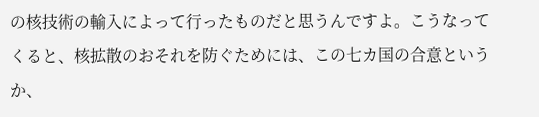の核技術の輸入によって行ったものだと思うんですよ。こうなってくると、核拡散のおそれを防ぐためには、この七カ国の合意というか、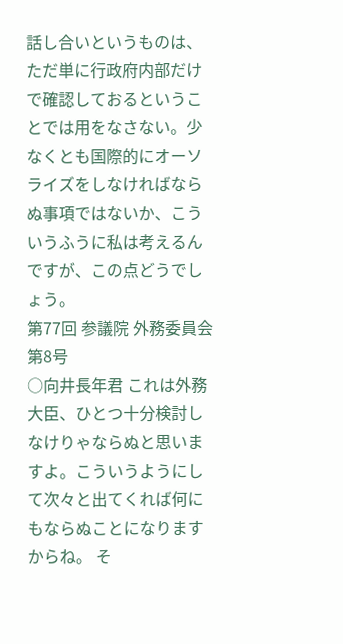話し合いというものは、ただ単に行政府内部だけで確認しておるということでは用をなさない。少なくとも国際的にオーソライズをしなければならぬ事項ではないか、こういうふうに私は考えるんですが、この点どうでしょう。
第77回 参議院 外務委員会 第8号
○向井長年君 これは外務大臣、ひとつ十分検討しなけりゃならぬと思いますよ。こういうようにして次々と出てくれば何にもならぬことになりますからね。 そ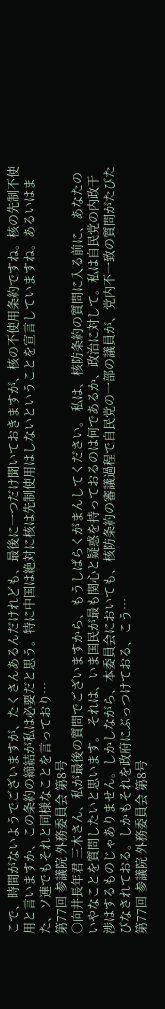こで、時間がないようでございますが、たくさんあるんだけれども、最後に一つだけ聞いておきますが、核の不使用条約ですね。核の先制不使用と言いますか、この条約の締結が私は必要だと思う。特に中国は絶対に核は先制使用はしないということを宣言していますね。あるいはまた、ソ連でもそれと同様なことを言っており…
第77回 参議院 外務委員会 第8号
○向井長年君 三木さん、私が最後の質問でございますから、もうしばらくがまんしてください。 私は、核防条約の質問に入る前に、あなたのいやなことを質問したいと思います。 それは、いま国民が最も関心と疑惑を持っておるのは何であるか、政治に対して。私は自民党の内政干渉はするものじゃありません。しかしながら、本委員会においても、核防条約の審議過程で自民党の一部の議員が、党内不一致の質問がたびたびなされておる。しかもそれを政府にぶっつけておる、こう…
第77回 参議院 外務委員会 第8号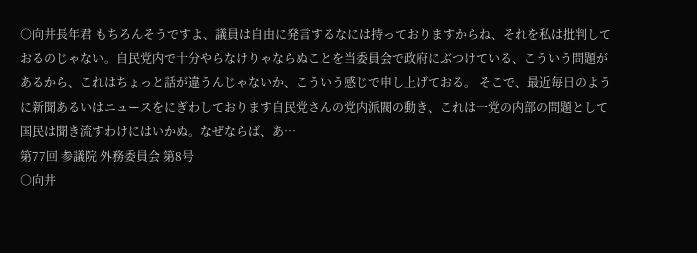○向井長年君 もちろんそうですよ、議員は自由に発言するなには持っておりますからね、それを私は批判しておるのじゃない。自民党内で十分やらなけりゃならぬことを当委員会で政府にぶつけている、こういう問題があるから、これはちょっと話が違うんじゃないか、こういう感じで申し上げておる。 そこで、最近毎日のように新聞あるいはニュースをにぎわしております自民党さんの党内派閥の動き、これは一党の内部の問題として国民は聞き流すわけにはいかぬ。なぜならば、あ…
第77回 参議院 外務委員会 第8号
○向井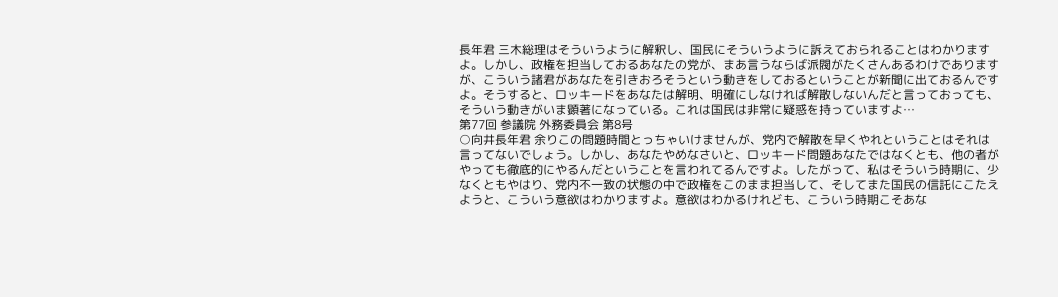長年君 三木総理はそういうように解釈し、国民にそういうように訴えておられることはわかりますよ。しかし、政権を担当しておるあなたの党が、まあ言うならば派閥がたくさんあるわけでありますが、こういう諸君があなたを引きおろそうという動きをしておるということが新聞に出ておるんですよ。そうすると、ロッキードをあなたは解明、明確にしなければ解散しないんだと言っておっても、そういう動きがいま顕著になっている。これは国民は非常に疑惑を持っていますよ…
第77回 参議院 外務委員会 第8号
○向井長年君 余りこの問題時間とっちゃいけませんが、党内で解散を早くやれということはそれは言ってないでしょう。しかし、あなたやめなさいと、ロッキード問題あなたではなくとも、他の者がやっても徹底的にやるんだということを言われてるんですよ。したがって、私はそういう時期に、少なくともやはり、党内不一致の状態の中で政権をこのまま担当して、そしてまた国民の信託にこたえようと、こういう意欲はわかりますよ。意欲はわかるけれども、こういう時期こそあな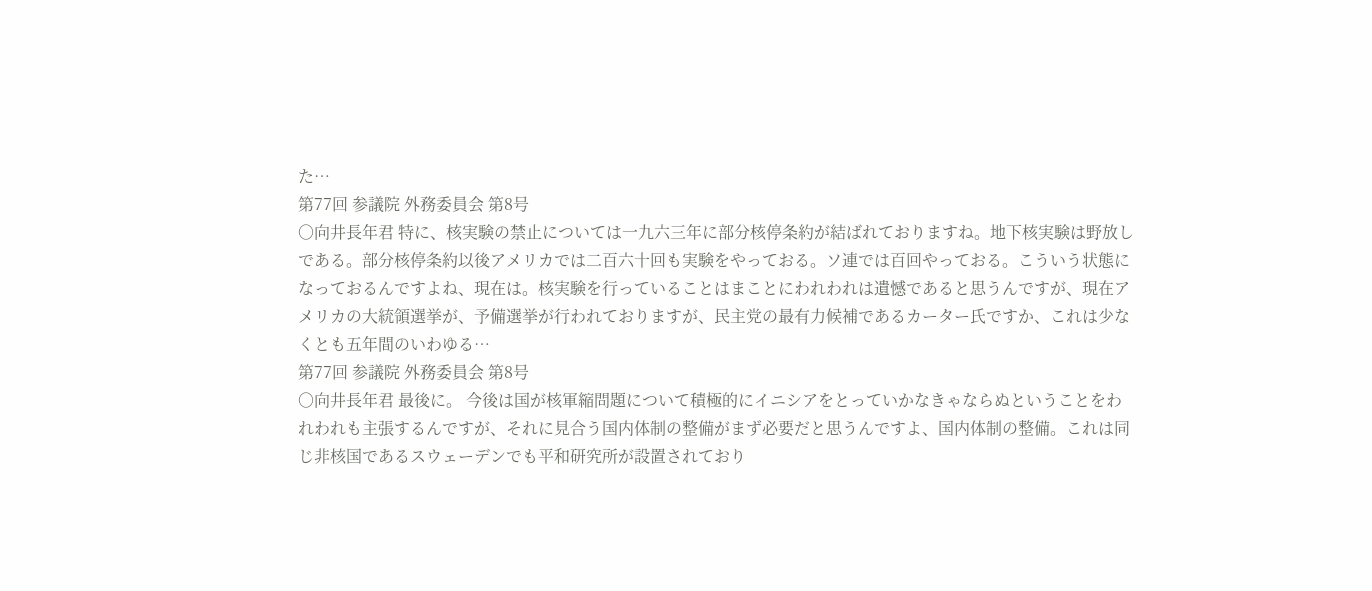た…
第77回 参議院 外務委員会 第8号
○向井長年君 特に、核実験の禁止については一九六三年に部分核停条約が結ばれておりますね。地下核実験は野放しである。部分核停条約以後アメリカでは二百六十回も実験をやっておる。ソ連では百回やっておる。こういう状態になっておるんですよね、現在は。核実験を行っていることはまことにわれわれは遺憾であると思うんですが、現在アメリカの大統領選挙が、予備選挙が行われておりますが、民主党の最有力候補であるカーター氏ですか、これは少なくとも五年間のいわゆる…
第77回 参議院 外務委員会 第8号
○向井長年君 最後に。 今後は国が核軍縮問題について積極的にイニシアをとっていかなきゃならぬということをわれわれも主張するんですが、それに見合う国内体制の整備がまず必要だと思うんですよ、国内体制の整備。これは同じ非核国であるスウェーデンでも平和研究所が設置されており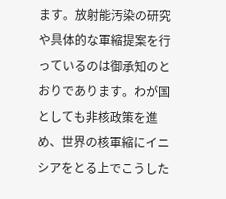ます。放射能汚染の研究や具体的な軍縮提案を行っているのは御承知のとおりであります。わが国としても非核政策を進め、世界の核軍縮にイニシアをとる上でこうした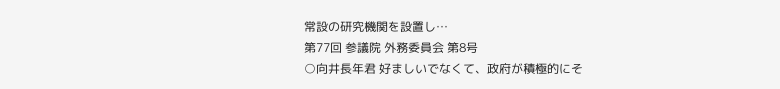常設の研究機関を設置し…
第77回 参議院 外務委員会 第8号
○向井長年君 好ましいでなくて、政府が積極的にそ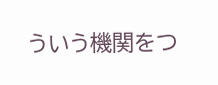ういう機関をつ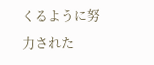くるように努力された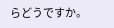らどうですか。